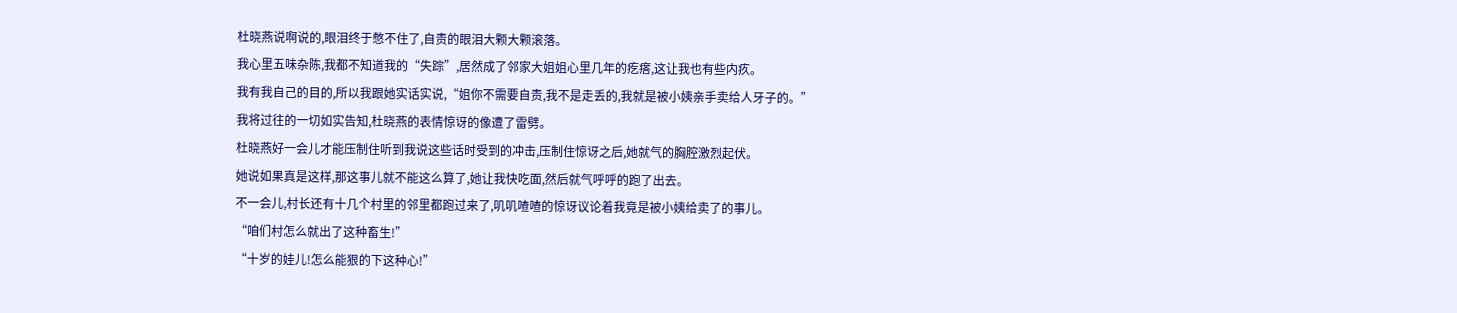杜晓燕说啊说的,眼泪终于憋不住了,自责的眼泪大颗大颗滚落。
我心里五味杂陈,我都不知道我的“失踪”,居然成了邻家大姐姐心里几年的疙瘩,这让我也有些内疚。
我有我自己的目的,所以我跟她实话实说,“姐你不需要自责,我不是走丢的,我就是被小姨亲手卖给人牙子的。”
我将过往的一切如实告知,杜晓燕的表情惊讶的像遭了雷劈。
杜晓燕好一会儿才能压制住听到我说这些话时受到的冲击,压制住惊讶之后,她就气的胸腔激烈起伏。
她说如果真是这样,那这事儿就不能这么算了,她让我快吃面,然后就气呼呼的跑了出去。
不一会儿,村长还有十几个村里的邻里都跑过来了,叽叽喳喳的惊讶议论着我竟是被小姨给卖了的事儿。
“咱们村怎么就出了这种畜生!”
“十岁的娃儿!怎么能狠的下这种心!”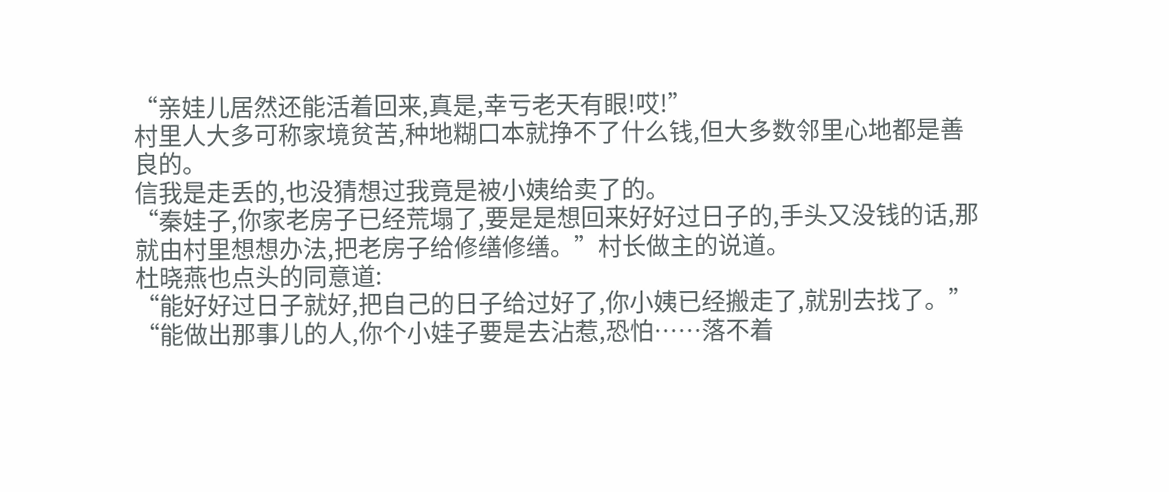“亲娃儿居然还能活着回来,真是,幸亏老天有眼!哎!”
村里人大多可称家境贫苦,种地糊口本就挣不了什么钱,但大多数邻里心地都是善良的。
信我是走丢的,也没猜想过我竟是被小姨给卖了的。
“秦娃子,你家老房子已经荒塌了,要是是想回来好好过日子的,手头又没钱的话,那就由村里想想办法,把老房子给修缮修缮。”村长做主的说道。
杜晓燕也点头的同意道:
“能好好过日子就好,把自己的日子给过好了,你小姨已经搬走了,就别去找了。”
“能做出那事儿的人,你个小娃子要是去沾惹,恐怕……落不着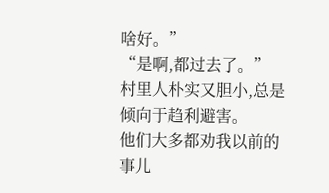啥好。”
“是啊,都过去了。”
村里人朴实又胆小,总是倾向于趋利避害。
他们大多都劝我以前的事儿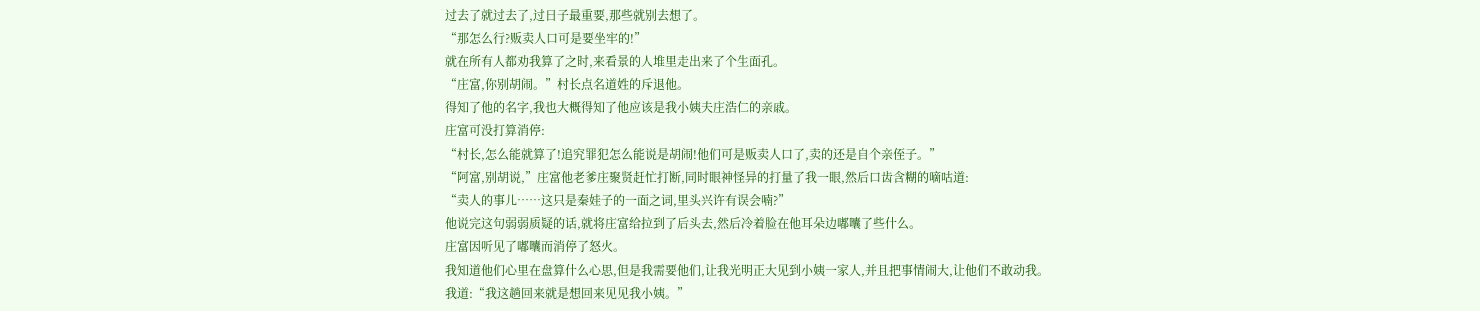过去了就过去了,过日子最重要,那些就别去想了。
“那怎么行?贩卖人口可是要坐牢的!”
就在所有人都劝我算了之时,来看景的人堆里走出来了个生面孔。
“庄富,你别胡闹。”村长点名道姓的斥退他。
得知了他的名字,我也大概得知了他应该是我小姨夫庄浩仁的亲戚。
庄富可没打算消停:
“村长,怎么能就算了!追究罪犯怎么能说是胡闹!他们可是贩卖人口了,卖的还是自个亲侄子。”
“阿富,别胡说,”庄富他老爹庄聚贤赶忙打断,同时眼神怪异的打量了我一眼,然后口齿含糊的嘀咕道:
“卖人的事儿……这只是秦娃子的一面之词,里头兴许有误会喃?”
他说完这句弱弱质疑的话,就将庄富给拉到了后头去,然后冷着脸在他耳朵边嘟囔了些什么。
庄富因听见了嘟囔而消停了怒火。
我知道他们心里在盘算什么心思,但是我需要他们,让我光明正大见到小姨一家人,并且把事情闹大,让他们不敢动我。
我道:“我这趟回来就是想回来见见我小姨。”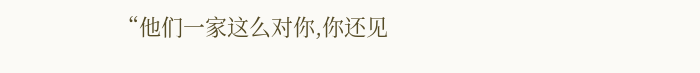“他们一家这么对你,你还见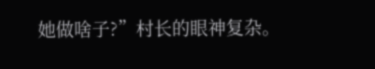她做啥子?”村长的眼神复杂。